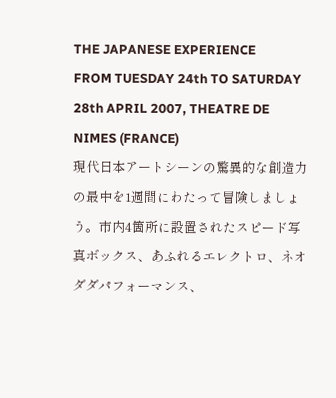THE JAPANESE EXPERIENCE
FROM TUESDAY 24th TO SATURDAY 28th APRIL 2007, THEATRE DE NIMES (FRANCE)
現代日本アートシーンの驚異的な創造力の最中を1週間にわたって冒険しましょう。市内4箇所に設置されたスピード写真ボックス、あふれるエレクトロ、ネオダダパフォーマンス、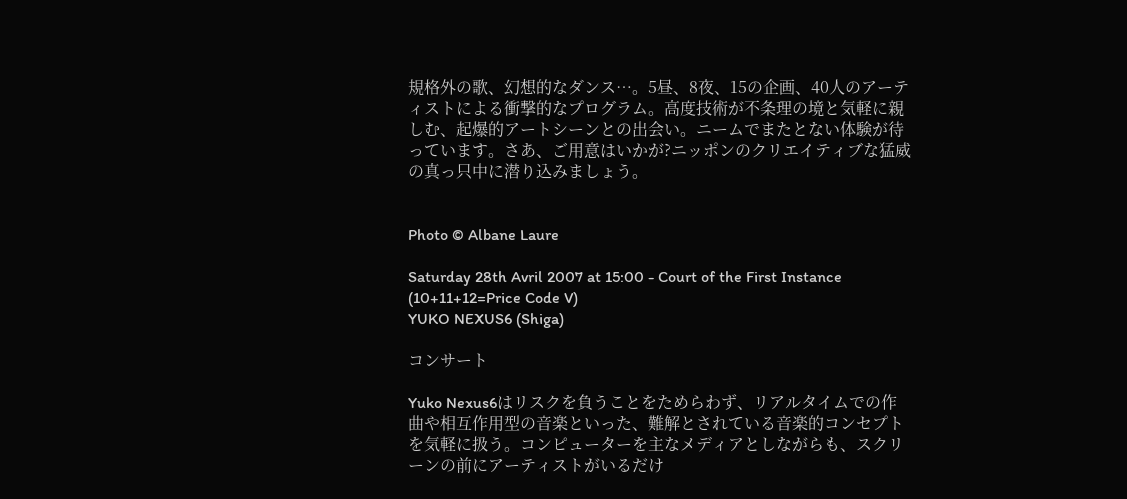規格外の歌、幻想的なダンス…。5昼、8夜、15の企画、40人のアーティストによる衝撃的なプログラム。高度技術が不条理の境と気軽に親しむ、起爆的アートシーンとの出会い。ニームでまたとない体験が待っています。さあ、ご用意はいかが?ニッポンのクリエイティブな猛威の真っ只中に潜り込みましょう。


Photo © Albane Laure

Saturday 28th Avril 2007 at 15:00 - Court of the First Instance (10+11+12=Price Code V)
YUKO NEXUS6 (Shiga)

コンサート

Yuko Nexus6はリスクを負うことをためらわず、リアルタイムでの作曲や相互作用型の音楽といった、難解とされている音楽的コンセプトを気軽に扱う。コンピューターを主なメディアとしながらも、スクリーンの前にアーティストがいるだけ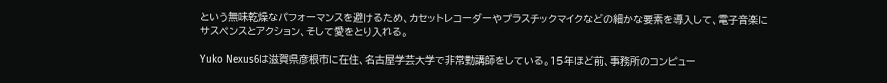という無味乾燥なパフォーマンスを避けるため、カセットレコーダーやプラスチックマイクなどの細かな要素を導入して、電子音楽にサスペンスとアクション、そして愛をとり入れる。

Yuko Nexus6は滋賀県彦根市に在住、名古屋学芸大学で非常勤講師をしている。15年ほど前、事務所のコンピュー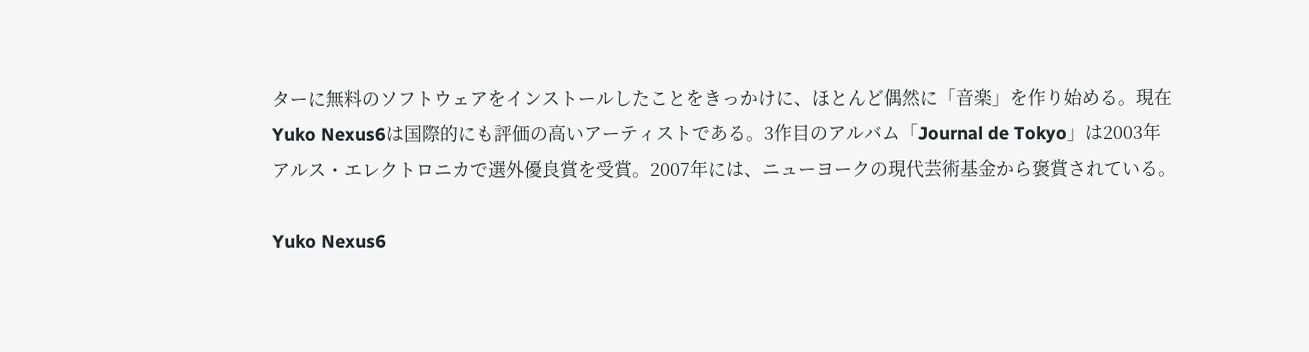ターに無料のソフトウェアをインストールしたことをきっかけに、ほとんど偶然に「音楽」を作り始める。現在Yuko Nexus6は国際的にも評価の高いアーティストである。3作目のアルバム「Journal de Tokyo」は2003年アルス・エレクトロニカで選外優良賞を受賞。2007年には、ニューヨークの現代芸術基金から褒賞されている。

Yuko Nexus6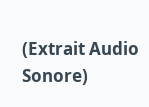(Extrait Audio Sonore)